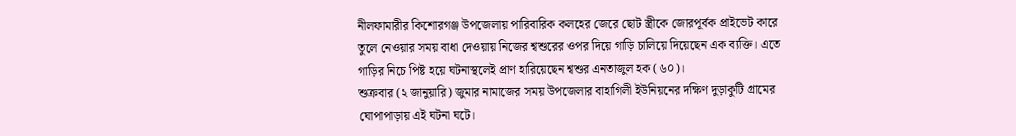নীলফামারীর কিশোরগঞ্জ উপজেলায় পারিবারিক কলহের জেরে ছোট স্ত্রীকে জোরপূর্বক প্রাইভেট কারে তুলে নেওয়ার সময় বাধা দেওয়ায় নিজের শ্বশুরের ওপর দিয়ে গাড়ি চালিয়ে দিয়েছেন এক ব্যক্তি। এতে গাড়ির নিচে পিষ্ট হয়ে ঘটনাস্থলেই প্রাণ হারিয়েছেন শ্বশুর এনতাজুল হক (৬০)।
শুক্রবার (২ জানুয়ারি) জুমার নামাজের সময় উপজেলার বাহাগিলী ইউনিয়নের দক্ষিণ দুড়াকুটি গ্রামের ঘোপাপাড়ায় এই ঘটনা ঘটে।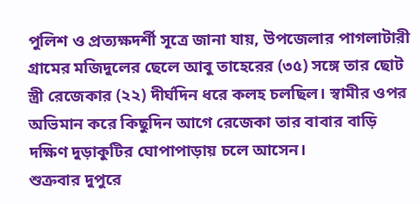পুলিশ ও প্রত্যক্ষদর্শী সূত্রে জানা যায়, উপজেলার পাগলাটারী গ্রামের মজিদুলের ছেলে আবু তাহেরের (৩৫) সঙ্গে তার ছোট স্ত্রী রেজেকার (২২) দীর্ঘদিন ধরে কলহ চলছিল। স্বামীর ওপর অভিমান করে কিছুদিন আগে রেজেকা তার বাবার বাড়ি দক্ষিণ দুড়াকুটির ঘোপাপাড়ায় চলে আসেন।
শুক্রবার দুপুরে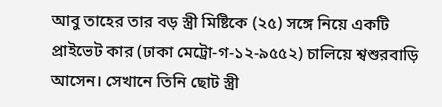আবু তাহের তার বড় স্ত্রী মিষ্টিকে (২৫) সঙ্গে নিয়ে একটি প্রাইভেট কার (ঢাকা মেট্রো-গ-১২-৯৫৫২) চালিয়ে শ্বশুরবাড়ি আসেন। সেখানে তিনি ছোট স্ত্রী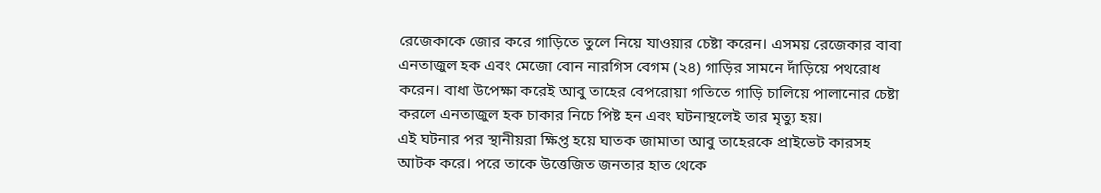রেজেকাকে জোর করে গাড়িতে তুলে নিয়ে যাওয়ার চেষ্টা করেন। এসময় রেজেকার বাবা এনতাজুল হক এবং মেজো বোন নারগিস বেগম (২৪) গাড়ির সামনে দাঁড়িয়ে পথরোধ করেন। বাধা উপেক্ষা করেই আবু তাহের বেপরোয়া গতিতে গাড়ি চালিয়ে পালানোর চেষ্টা করলে এনতাজুল হক চাকার নিচে পিষ্ট হন এবং ঘটনাস্থলেই তার মৃত্যু হয়।
এই ঘটনার পর স্থানীয়রা ক্ষিপ্ত হয়ে ঘাতক জামাতা আবু তাহেরকে প্রাইভেট কারসহ আটক করে। পরে তাকে উত্তেজিত জনতার হাত থেকে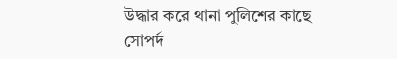উদ্ধার করে থানা পুলিশের কাছে সোপর্দ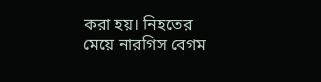করা হয়। নিহতের মেয়ে নারগিস বেগম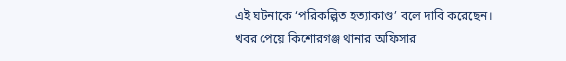এই ঘটনাকে ‘পরিকল্পিত হত্যাকাণ্ড’ বলে দাবি করেছেন।
খবর পেয়ে কিশোরগঞ্জ থানার অফিসার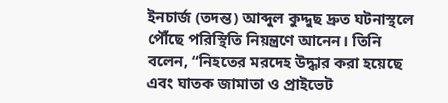ইনচার্জ (তদন্ত) আব্দুল কুদ্দুছ দ্রুত ঘটনাস্থলে পৌঁছে পরিস্থিতি নিয়ন্ত্রণে আনেন। তিনি বলেন, “নিহতের মরদেহ উদ্ধার করা হয়েছে এবং ঘাতক জামাতা ও প্রাইভেট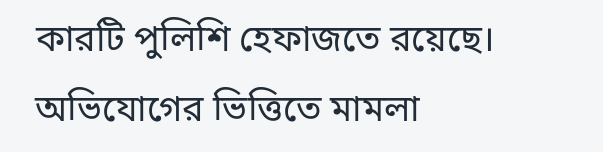কারটি পুলিশি হেফাজতে রয়েছে। অভিযোগের ভিত্তিতে মামলা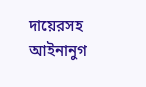দায়েরসহ আইনানুগ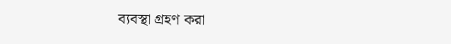ব্যবস্থা গ্রহণ করা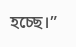হচ্ছে।”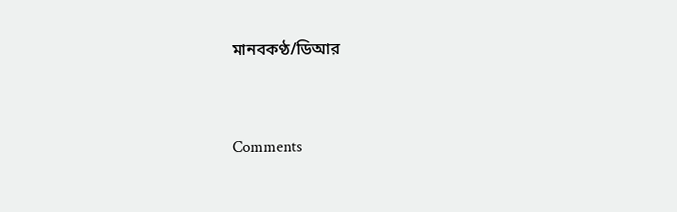মানবকণ্ঠ/ডিআর




Comments